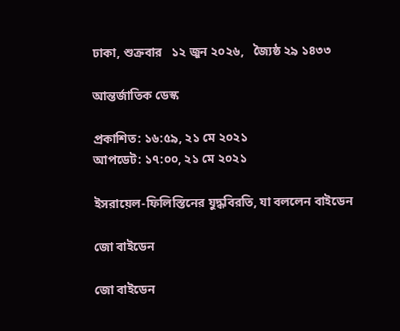ঢাকা, শুক্রবার   ১২ জুন ২০২৬,   জ্যৈষ্ঠ ২৯ ১৪৩৩

আন্তর্জাতিক ডেস্ক

প্রকাশিত: ১৬:৫৯, ২১ মে ২০২১
আপডেট: ১৭:০০, ২১ মে ২০২১

ইসরায়েল-ফিলিস্তিনের যুদ্ধবিরতি, যা বললেন বাইডেন

জো বাইডেন

জো বাইডেন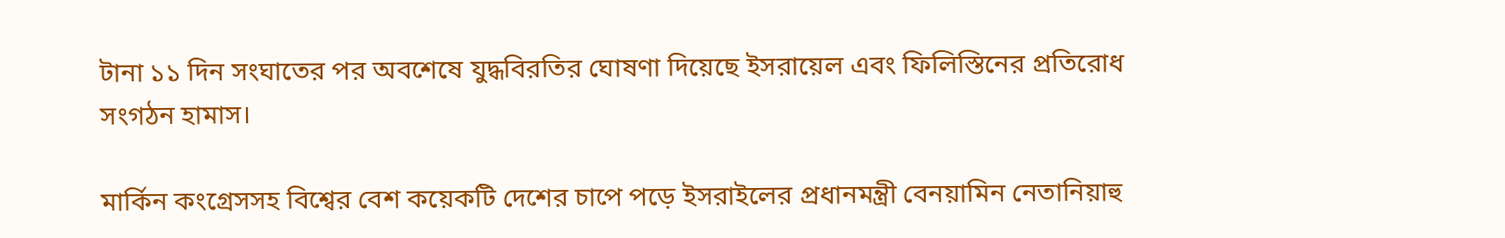টানা ১১ দিন সংঘাতের পর অবশেষে যুদ্ধবিরতির ঘোষণা দিয়েছে ইসরায়েল এবং ফিলিস্তিনের প্রতিরোধ সংগঠন হামাস।

মার্কিন কংগ্রেসসহ বিশ্বের বেশ কয়েকটি দেশের চাপে পড়ে ইসরাইলের প্রধানমন্ত্রী বেনয়ামিন নেতানিয়াহু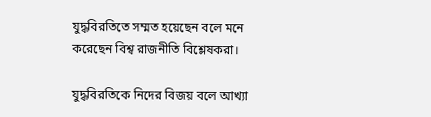যুদ্ধবিরতিতে সম্মত হয়েছেন বলে মনে করেছেন বিশ্ব রাজনীতি বিশ্লেষকরা।

যুদ্ধবিরতিকে নিদের বিজয় বলে আখ্যা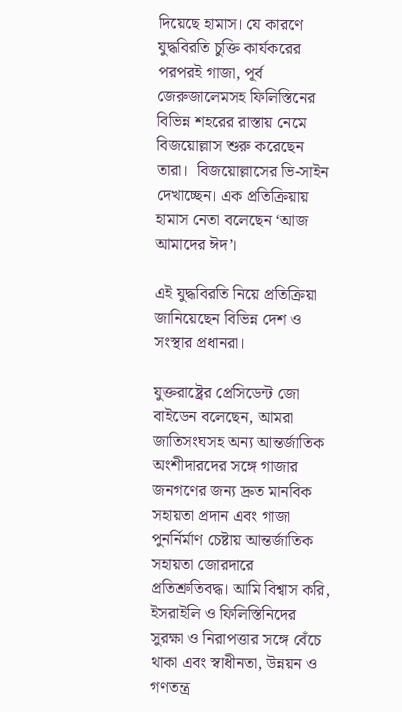দিয়েছে হামাস। যে কারণে যুদ্ধবিরতি চুক্তি কার্যকরের পরপরই গাজা, পূর্ব জেরুজালেমসহ ফিলিস্তিনের বিভিন্ন শহরের রাস্তায় নেমে বিজয়োল্লাস শুরু করেছেন তারা।  বিজয়োল্লাসের ভি-সাইন দেখাচ্ছেন। এক প্রতিক্রিয়ায় হামাস নেতা বলেছেন ‘আজ আমাদের ঈদ’।

এই যুদ্ধবিরতি নিয়ে প্রতিক্রিয়া জানিয়েছেন বিভিন্ন দেশ ও সংস্থার প্রধানরা।

যুক্তরাষ্ট্রের প্রেসিডেন্ট জো বাইডেন বলেছেন, আমরা জাতিসংঘসহ অন্য আন্তর্জাতিক অংশীদারদের সঙ্গে গাজার জনগণের জন্য দ্রুত মানবিক সহায়তা প্রদান এবং গাজা পুনর্নির্মাণ চেষ্টায় আন্তর্জাতিক সহায়তা জোরদারে প্রতিশ্রুতিবদ্ধ। আমি বিশ্বাস করি, ইসরাইলি ও ফিলিস্তিনিদের সুরক্ষা ও নিরাপত্তার সঙ্গে বেঁচে থাকা এবং স্বাধীনতা, উন্নয়ন ও গণতন্ত্র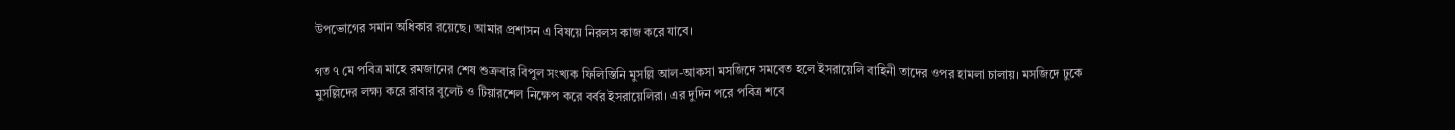উপভোগের সমান অধিকার রয়েছে। আমার প্রশাসন এ বিষয়ে নিরলস কাজ করে যাবে।

গত ৭ মে পবিত্র মাহে রমজানের শেষ শুক্রবার বিপুল সংখ্যক ফিলিস্তিনি মুসল্লি আল-আকসা মসজিদে সমবেত হলে ইসরায়েলি বাহিনী তাদের ওপর হামলা চালায়। মসজিদে ঢুকে মুসল্লিদের লক্ষ্য করে রাবার বুলেট ও টিয়ারশেল নিক্ষেপ করে বর্বর ইসরায়েলিরা। এর দুদিন পরে পবিত্র শবে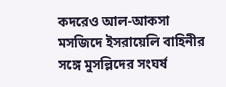কদরেও আল-আকসা মসজিদে ইসরায়েলি বাহিনীর সঙ্গে মুসল্লিদের সংঘর্ষ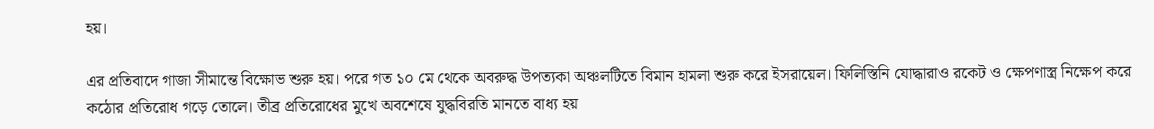হয়।

এর প্রতিবাদে গাজা সীমান্তে বিক্ষোভ শুরু হয়। পরে গত ১০ মে থেকে অবরুদ্ধ উপত্যকা অঞ্চলটিতে বিমান হামলা শুরু করে ইসরায়েল। ফিলিস্তিনি যোদ্ধারাও রকেট ও ক্ষেপণাস্ত্র নিক্ষেপ করে কঠোর প্রতিরোধ গড়ে তোলে। তীব্র প্রতিরোধের মুখে অবশেষে যুদ্ধবিরতি মানতে বাধ্য হয়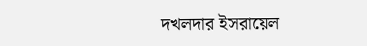দখলদার ইসরায়েল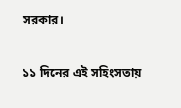সরকার।

১১ দিনের এই সহিংসতায়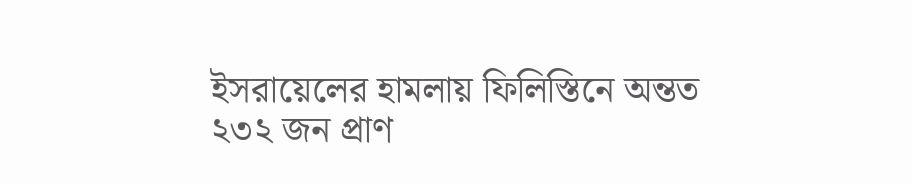ইসরায়েলের হামলায় ফিলিস্তিনে অন্তত ২৩২ জন প্রাণ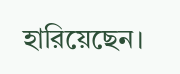হারিয়েছেন।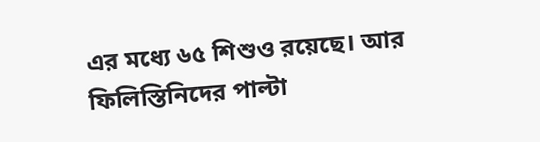এর মধ্যে ৬৫ শিশুও রয়েছে। আর ফিলিস্তিনিদের পাল্টা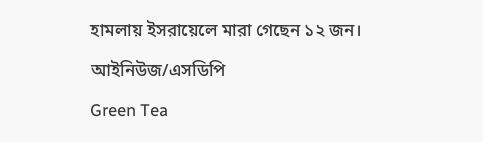হামলায় ইসরায়েলে মারা গেছেন ১২ জন।

আইনিউজ/এসডিপি

Green Tea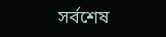সর্বশেষ